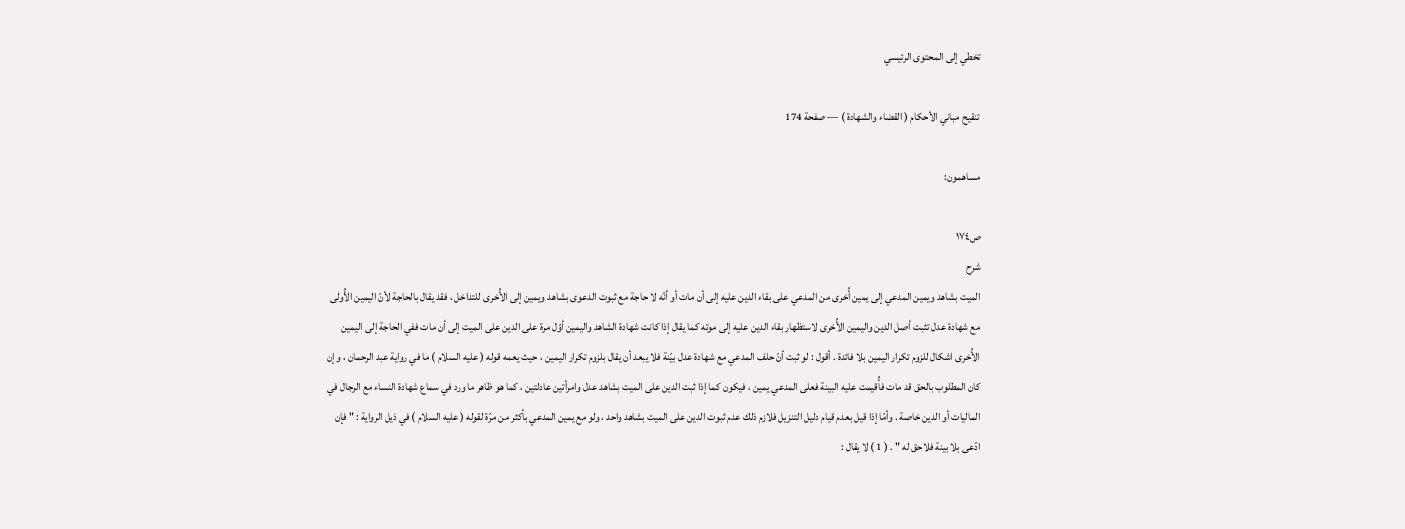تخطي إلى المحتوى الرئيسي

تنقيح مباني الأحكام ( القضاء والشهادة ) — صفحة 174

مساهمون:

ص١٧٤
شرح
الميت بشاهد ويمين المدعي إلى يمين أُخرى من المدعي على بقاء الدين عليه إلى أن مات أو أنّه لا حاجة مع ثبوت الدعوى بشاهد ويمين إلى الأُخرى للتداخل ، فقد يقال بالحاجة لأنّ اليمين الأُولى مع شهادة عدل تثبت أصل الدين واليمين الأُخرى لاستظهار بقاء الدين عليه إلى موته كما يقال إذا كانت شهادة الشاهد واليمين أوّل مرة على الدين على الميت إلى أن مات ففي الحاجة إلى اليمين الأُخرى اشكال للزوم تكرار اليمين بلا فائدة . أقول : لو ثبت أنّ حلف المدعي مع شهادة عدل بيّنة فلا يبعد أن يقال بلزوم تكرار اليمين ، حيث يعمه قوله ( عليه السلام ) ما في رواية عبد الرحمان ، وإن كان المطلوب بالحق قد مات فأُقيمت عليه البينة فعلى المدعي يمين ، فيكون كما إذا ثبت الدين على الميت بشاهد عدل وامرأتين عادلتين ، كما هو ظاهر ما ورد في سماع شهادة النساء مع الرجال في الماليات أو الدين خاصة . وأمّا إذا قيل بعدم قيام دليل التنزيل فلازم ذلك عدم ثبوت الدين على الميت بشاهد واحد ، ولو مع يمين المدعي بأكثر من مرّة لقوله ( عليه السلام ) في ذيل الرواية : " فإن ادّعى بلا بينة فلاحق له " . ( 1 ) لا يقال :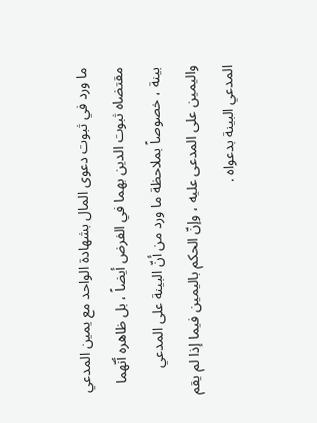ما ورد في ثبوت دعوى المال بشهادة الواحد مع يمين المدعي مقتضاه ثبوت الدين بهما في الفرض أيضاً ، بل ظاهره أنّهما بينة ، خصوصاً بملاحظة ما ورد من أنّ البينة على المدعي واليمين على المدعى عليه ، وإنّ الحكم باليمين فيما إذا لم يقم المدعي البينة بدعواه .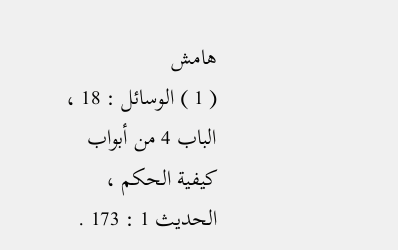هامش
( 1 ) الوسائل : 18 ، الباب 4 من أبواب كيفية الحكم ، الحديث 1 : 173 .